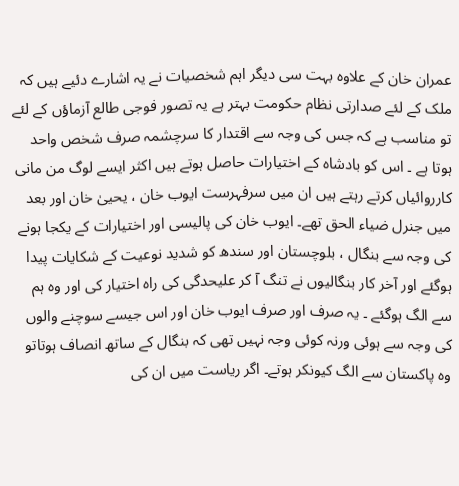عمران خان کے علاوہ بہت سی دیگر اہم شخصیات نے یہ اشارے دئیے ہیں کہ ملک کے لئے صدارتی نظام حکومت بہتر ہے یہ تصور فوجی طالع آزماؤں کے لئے تو مناسب ہے کہ جس کی وجہ سے اقتدار کا سرچشمہ صرف شخص واحد ہوتا ہے ۔ اس کو بادشاہ کے اختیارات حاصل ہوتے ہیں اکثر ایسے لوگ من مانی کارروائیاں کرتے رہتے ہیں ان میں سرفہرست ایوب خان ، یحییٰ خان اور بعد میں جنرل ضیاء الحق تھے۔ ایوب خان کی پالیسی اور اختیارات کے یکجا ہونے کی وجہ سے بنگال ، بلوچستان اور سندھ کو شدید نوعیت کے شکایات پیدا ہوگئے اور آخر کار بنگالیوں نے تنگ آ کر علیحدگی کی راہ اختیار کی اور وہ ہم سے الگ ہوگئے ۔ یہ صرف اور صرف ایوب خان اور اس جیسے سوچنے والوں کی وجہ سے ہوئی ورنہ کوئی وجہ نہیں تھی کہ بنگال کے ساتھ انصاف ہوتاتو وہ پاکستان سے الگ کیونکر ہوتے۔ اگر ریاست میں ان کی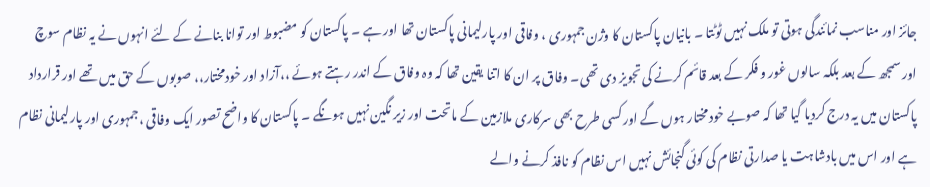جائز اور مناسب نمائندگی ہوتی تو ملک نہیں ٹوٹتا ۔ بانیان پاکستان کا وژن جمہوری ، وفاقی اور پارلیمانی پاکستان تھا اور ہے ۔ پاکستان کو مضبوط اور توانا بنانے کے لئے انہوں نے یہ نظام سوچ اور سمجھ کے بعد بلکہ سالوں غور و فکر کے بعد قائم کرنے کی تجویز دی تھی۔ وفاق پر ان کا اتنا یقین تھا کہ وہ وفاق کے اندر رہتے ہوئے ،،آزاد اور خودمختار،، صوبوں کے حق میں تھے اور قرارداد پاکستان میں یہ درج کردیا گیا تھا کہ صوبے خودمختار ہوں گے اور کسی طرح بھی سرکاری ملازمین کے ماتحت اور زیر نگین نہیں ہونگے ۔ پاکستان کا واضح تصور ایک وفاقی ،جمہوری اور پارلیمانی نظام ہے اور اس میں بادشاہت یا صدارتی نظام کی کوئی گنجائش نہیں اس نظام کو نافذ کرنے والے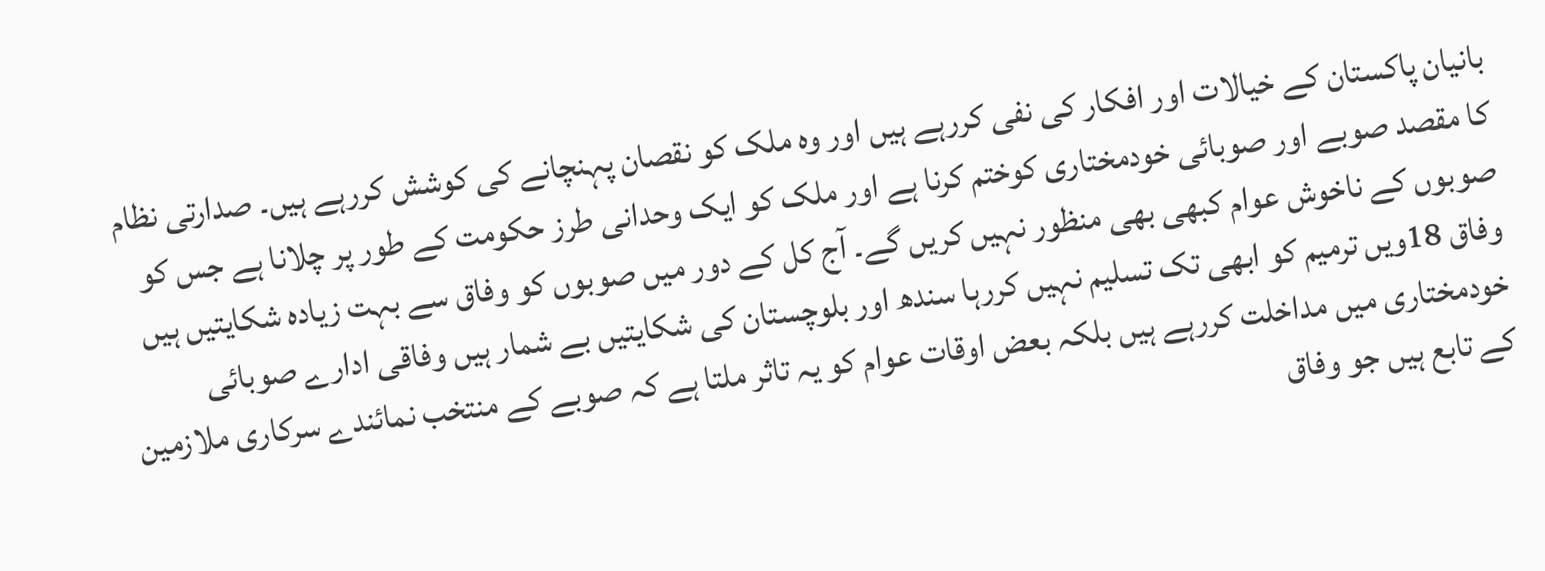بانیان پاکستان کے خیالات اور افکار کی نفی کررہے ہیں اور وہ ملک کو نقصان پہنچانے کی کوشش کررہے ہیں۔ صدارتی نظام کا مقصد صوبے اور صوبائی خودمختاری کوختم کرنا ہے اور ملک کو ایک وحدانی طرز حکومت کے طور پر چلانا ہے جس کو صوبوں کے ناخوش عوام کبھی بھی منظور نہیں کریں گے۔ آج کل کے دور میں صوبوں کو وفاق سے بہت زیادہ شکایتیں ہیں وفاق 18ویں ترمیم کو ابھی تک تسلیم نہیں کررہا سندھ اور بلوچستان کی شکایتیں بے شمار ہیں وفاقی ادارے صوبائی خودمختاری میں مداخلت کررہے ہیں بلکہ بعض اوقات عوام کو یہ تاثر ملتا ہے کہ صوبے کے منتخب نمائندے سرکاری ملازمین کے تابع ہیں جو وفاق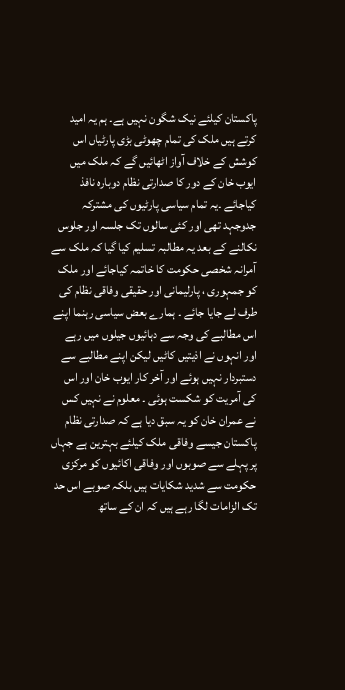پاکستان کیلئے نیک شگون نہیں ہے۔ ہم یہ امید کرتے ہیں ملک کی تمام چھوٹی بڑی پارٹیاں اس کوشش کے خلاف آواز اٹھائیں گے کہ ملک میں ایوب خان کے دور کا صدارتی نظام دوبارہ نافذ کیاجائے ۔یہ تمام سیاسی پارٹیوں کی مشترکہ جدوجہد تھی اور کئی سالوں تک جلسہ اور جلوس نکالنے کے بعد یہ مطالبہ تسلیم کیا گیا کہ ملک سے آمرانہ شخصی حکومت کا خاتمہ کیاجائے اور ملک کو جمہوری ، پارلیمانی اور حقیقی وفاقی نظام کی طرف لے جایا جائے ۔ ہمارے بعض سیاسی رہنما اپنے اس مطالبے کی وجہ سے دہائیوں جیلوں میں رہے اور انہوں نے اذیتیں کاٹیں لیکن اپنے مطالبے سے دستبردار نہیں ہوئے اور آخر کار ایوب خان اور اس کی آمریت کو شکست ہوئی ۔ معلوم نے نہیں کس نے عمران خان کو یہ سبق دیا ہے کہ صدارتی نظام پاکستان جیسے وفاقی ملک کیلئے بہترین ہے جہاں پر پہلے سے صوبوں اور وفاقی اکائیوں کو مرکزی حکومت سے شدید شکایات ہیں بلکہ صوبے اس حد تک الزامات لگا رہے ہیں کہ ان کے ساتھ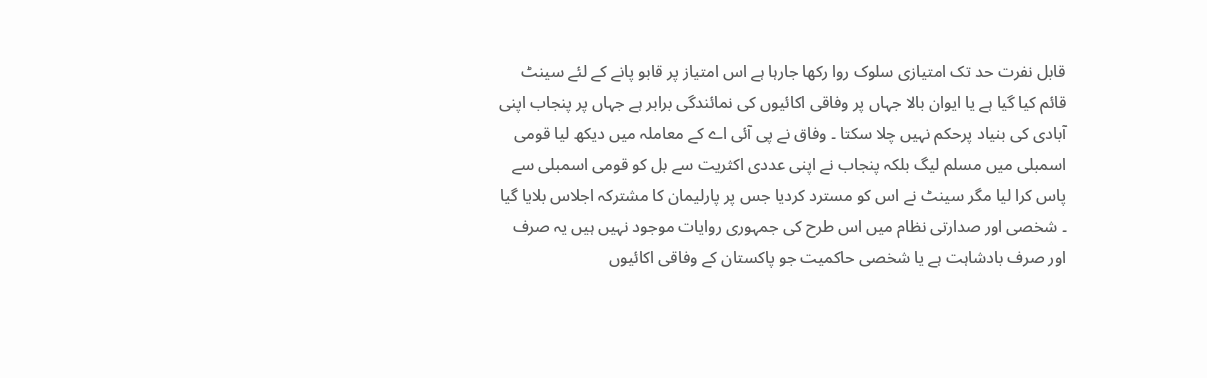قابل نفرت حد تک امتیازی سلوک روا رکھا جارہا ہے اس امتیاز پر قابو پانے کے لئے سینٹ قائم کیا گیا ہے یا ایوان بالا جہاں پر وفاقی اکائیوں کی نمائندگی برابر ہے جہاں پر پنجاب اپنی آبادی کی بنیاد پرحکم نہیں چلا سکتا ۔ وفاق نے پی آئی اے کے معاملہ میں دیکھ لیا قومی اسمبلی میں مسلم لیگ بلکہ پنجاب نے اپنی عددی اکثریت سے بل کو قومی اسمبلی سے پاس کرا لیا مگر سینٹ نے اس کو مسترد کردیا جس پر پارلیمان کا مشترکہ اجلاس بلایا گیا ۔ شخصی اور صدارتی نظام میں اس طرح کی جمہوری روایات موجود نہیں ہیں یہ صرف اور صرف بادشاہت ہے یا شخصی حاکمیت جو پاکستان کے وفاقی اکائیوں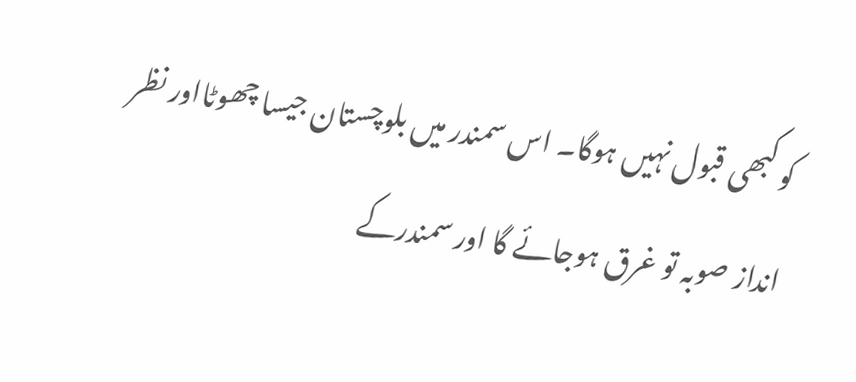کو کبھی قبول نہیں ہوگا۔ اس سمندر میں بلوچستان جیسا چھوٹااور نظر انداز صوبہ تو غرق ہوجائے گا اور سمندرکے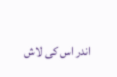اندر اس کی لاش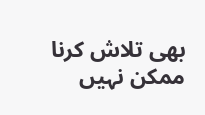بھی تلاش کرنا ممکن نہیں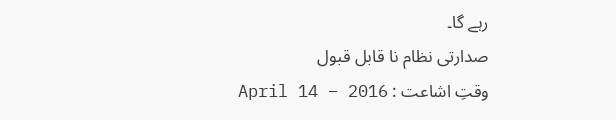رہے گا۔
صدارتی نظام نا قابل قبول
وقتِ اشاعت : April 14 – 2016